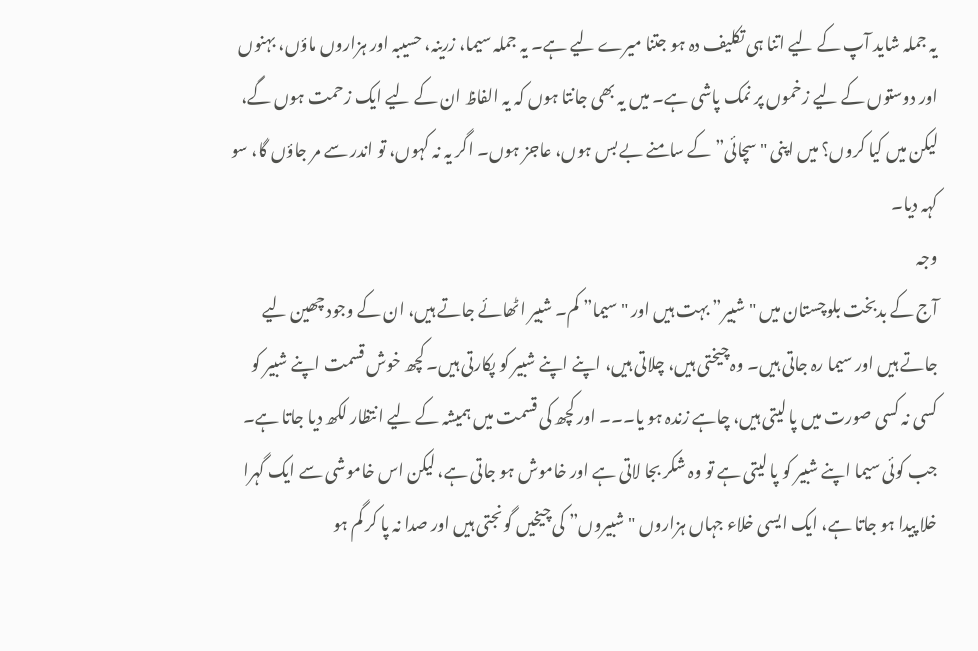یہ جملہ شاید آپ کے لیے اتنا ہی تکلیف دہ ہو جتنا میرے لیے ہے۔ یہ جملہ سیما، زرینہ، حسیبہ اور ہزاروں ماؤں، بہنوں اور دوستوں کے لیے زخموں پر نمک پاشی ہے۔ میں یہ بھی جانتا ہوں کہ یہ الفاظ ان کے لیے ایک زحمت ہوں گے، لیکن میں کیا کروں؟ میں اپنی "سچائی” کے سامنے بے بس ہوں، عاجز ہوں۔ اگر یہ نہ کہوں، تو اندر سے مر جاؤں گا، سو کہہ دیا۔
وجہ
آج کے بدبخت بلوچستان میں "شبیر” بہت ہیں اور "سیما” کم۔ شبیر اٹھائے جاتے ہیں، ان کے وجود چھین لیے جاتے ہیں اور سیما رہ جاتی ہیں۔ وہ چیختی ہیں، چلاتی ہیں، اپنے اپنے شبیر کو پکارتی ہیں۔ کچھ خوش قسمت اپنے شبیر کو کسی نہ کسی صورت میں پا لیتی ہیں، چاہے زندہ ہو یا۔۔۔ اور کچھ کی قسمت میں ہمیشہ کے لیے انتظار لکھ دیا جاتا ہے۔
جب کوئی سیما اپنے شبیر کو پا لیتی ہے تو وہ شکر بجا لاتی ہے اور خاموش ہو جاتی ہے، لیکن اس خاموشی سے ایک گہرا خلا پیدا ہو جاتا ہے، ایک ایسی خلاء جہاں ہزاروں "شبیروں” کی چیخیں گونجتی ہیں اور صدا نہ پا کر گم ہو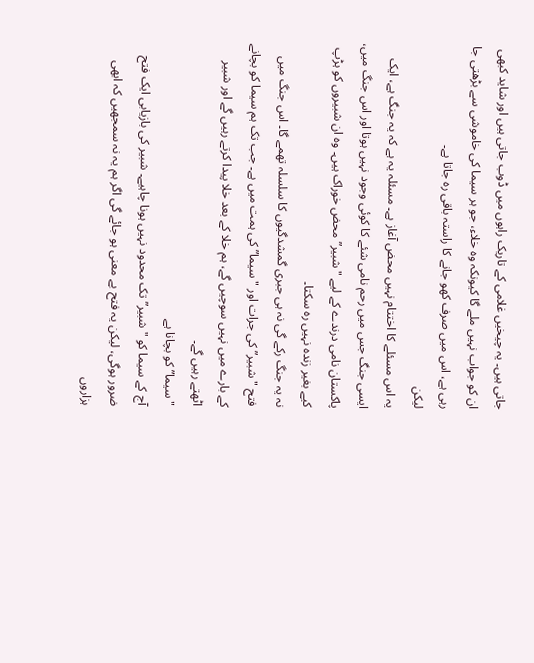جاتی ہیں۔ یہ چیخیں غلامی کے تاریک راہوں میں ڈوب جاتی ہیں اور شاید کبھی ان کو جواب نہیں ملے گا کیونکہ وہ خلاء، جو ہر سیما کی خاموشی سے بڑھتی جا رہی ہے، اس میں صرف کھو جانے کا راستہ باقی رہ جاتا ہے۔
لیکن
یہ اس مسئلے کا اختتام نہیں محض آغاز ہے۔ مسئلہ یہ ہے کہ یہ جنگ ہے، ایک ایسی جنگ جس میں رحم نامی شئے کا کوئی وجود نہیں ہوتا اور اس جنگ میں، پاکستان نامی درندے کے لیے "شبیر” محض خوراک ہیں۔ وہ ان شبیروں کو ہڑپ کیے بغیر زندہ نہیں رہ سکتا۔
نہ یہ جنگ رکے گی نہ ہی جبری گمشدگیوں کا سلسلہ تھمے گا۔ اس جنگ میں فتح "شبیر” کی جرات اور "سیما” کی ہمت میں ہے۔ جب تک ہم سیما کو بچانے کے بارے میں نہیں سوچیں گے، ہم خلا کے بعد خلا پیدا کرتے رہیں گے اور شبیر اٹھتے رہیں گے۔
"سیما” کو بچانا ہے
آج کے سیما کو "شبیر” تک محدود نہیں ہونا چاہیے۔ شبیر کی بازیابی ایک فتح ضرور ہوگی، لیکن یہ فتح بے معنی ہو جائے گی اگر ہم یہ نہ سمجھیں کہ ابھی ہزاروں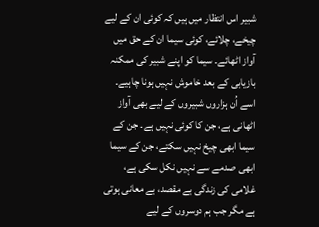شبیر اس انتظار میں ہیں کہ کوئی ان کے لیے چیخے، چلائے، کوئی سیما ان کے حق میں آواز اٹھائے۔ سیما کو اپنے شبیر کی ممکنہ بازیابی کے بعد خاموش نہیں ہونا چاہیے۔ اسے اُن ہزاروں شبیروں کے لیے بھی آواز اٹھانی ہے، جن کا کوئی نہیں ہے۔ جن کے سیما ابھی چیخ نہیں سکتے، جن کے سیما ابھی صدمے سے نہیں نکل سکی ہے، غلامی کی زندگی بے مقصد، بے معانی ہوتی ہے مگر جب ہم دوسروں کے لیے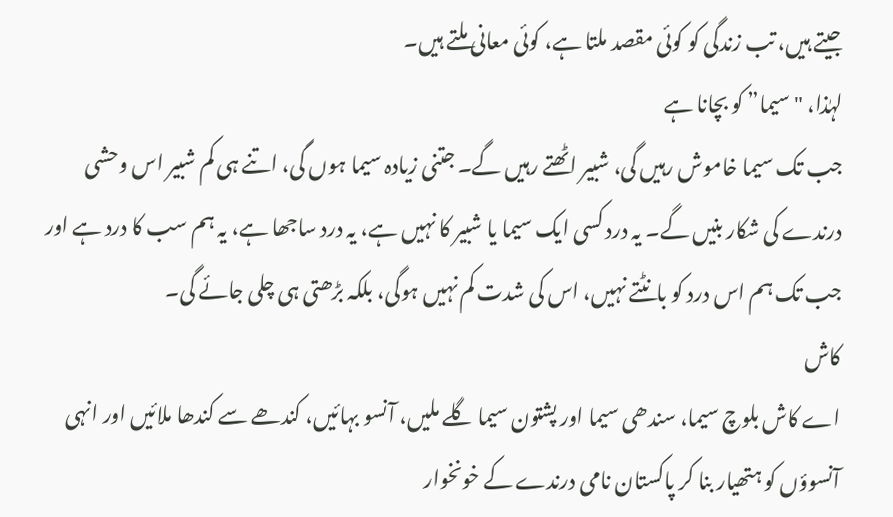جیتے ہیں، تب زندگی کو کوئی مقصد ملتا ہے، کوئی معانی ملتے ہیں۔
لہٰذا، "سیما” کو بچانا ہے
جب تک سیما خاموش رہیں گی، شبیر اٹھتے رہیں گے۔ جتنی زیادہ سیما ہوں گی، اتنے ہی کم شبیر اس وحشی درندے کی شکار بنیں گے۔ یہ درد کسی ایک سیما یا شبیر کا نہیں ہے، یہ درد ساجھا ہے، یہ ہم سب کا درد ہے اور جب تک ہم اس درد کو بانٹتے نہیں، اس کی شدت کم نہیں ہوگی، بلکہ بڑھتی ہی چلی جائے گی۔
کاش
اے کاش بلوچ سیما، سندھی سیما اور پشتون سیما گلے ملیں، آنسو بہائیں، کندھے سے کندھا ملائیں اور انہی آنسوؤں کو ہتھیار بنا کر پاکستان نامی درندے کے خونخوار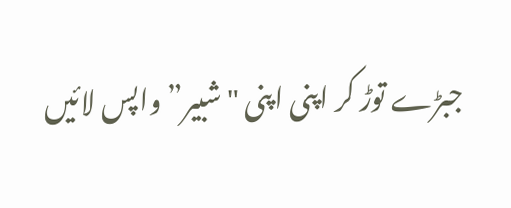جبڑے توڑ کر اپنی اپنی "شبیر” واپس لائیں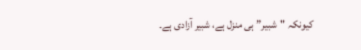کیونکہ "شبیر” ہی منزل ہے، شبیر آزادی ہے۔